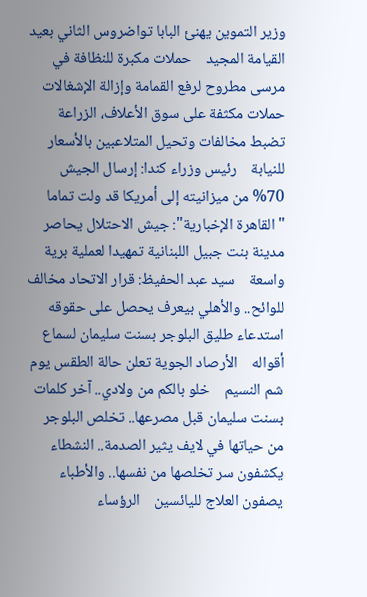وزير التموين يهنئ البابا تواضروس الثاني بعيد القيامة المجيد    حملات مكبرة للنظافة في مرسى مطروح لرفع القمامة وإزالة الإشغالات    حملات مكثفة على سوق الأعلاف، الزراعة تضبط مخالفات وتحيل المتلاعبين بالأسعار للنيابة    رئيس وزراء كندا: إرسال الجيش 70% من ميزانيته إلى أمريكا قد ولت تماما    "القاهرة الإخبارية": جيش الاحتلال يحاصر مدينة بنت جبيل اللبنانية تمهيدا لعملية برية واسعة    سيد عبد الحفيظ: قرار الاتحاد مخالف للوائح.. والأهلي بيعرف يحصل على حقوقه    استدعاء طليق البلوجر بسنت سليمان لسماع أقواله    الأرصاد الجوية تعلن حالة الطقس يوم شم النسيم    خلو بالكم من ولادي.. آخر كلمات بسنت سليمان قبل مصرعها.. تخلص البلوجر من حياتها في لايف يثير الصدمة.. النشطاء يكشفون سر تخلصها من نفسها.. والأطباء يصفون العلاج لليائسين    الرؤساء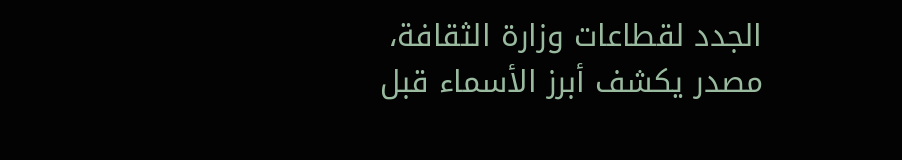الجدد لقطاعات وزارة الثقافة، مصدر يكشف أبرز الأسماء قبل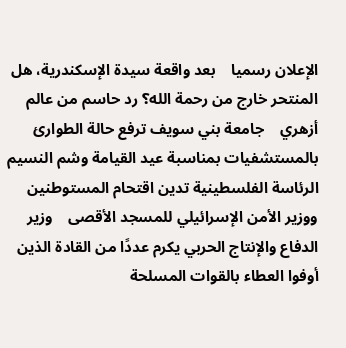الإعلان رسميا    بعد واقعة سيدة الإسكندرية، هل المنتحر خارج من رحمة الله؟ رد حاسم من عالم أزهري    جامعة بني سويف ترفع حالة الطوارئ بالمستشفيات بمناسبة عيد القيامة وشم النسيم    الرئاسة الفلسطينية تدين اقتحام المستوطنين ووزير الأمن الإسرائيلي للمسجد الأقصى    وزير الدفاع والإنتاج الحربي يكرم عددًا من القادة الذين أوفوا العطاء بالقوات المسلحة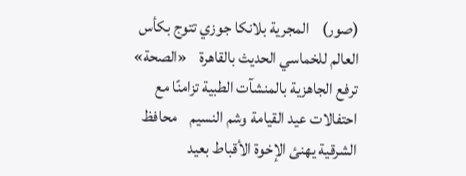(صور)    المجرية بلانكا جوزي تتوج بكأس العالم للخماسي الحديث بالقاهرة    «الصحة» ترفع الجاهزية بالمنشآت الطبية تزامنًا مع احتفالات عيد القيامة وشم النسيم    محافظ الشرقية يهنئ الإخوة الأقباط بعيد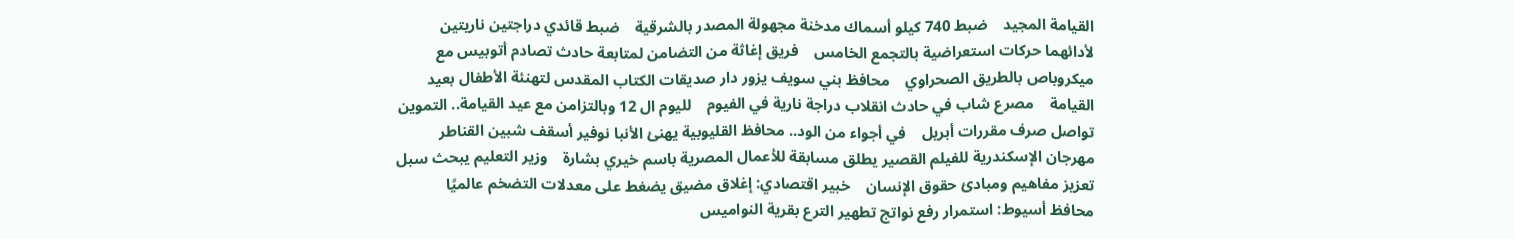القيامة المجيد    ضبط 740 كيلو أسماك مدخنة مجهولة المصدر بالشرقية    ضبط قائدي دراجتين ناريتين لأدائهما حركات استعراضية بالتجمع الخامس    فريق إغاثة من التضامن لمتابعة حادث تصادم أتوبيس مع ميكروباص بالطريق الصحراوي    محافظ بني سويف يزور دار صديقات الكتاب المقدس لتهنئة الأطفال بعيد القيامة    مصرع شاب في حادث انقلاب دراجة نارية في الفيوم    لليوم ال 12 وبالتزامن مع عيد القيامة.. التموين تواصل صرف مقررات أبريل    في أجواء من الود.. محافظ القليوبية يهنئ الأنبا نوفير أسقف شبين القناطر    مهرجان الإسكندرية للفيلم القصير يطلق مسابقة للأعمال المصرية باسم خيري بشارة    وزير التعليم يبحث سبل تعزيز مفاهيم ومبادئ حقوق الإنسان    خبير اقتصادي: إغلاق مضيق يضغط على معدلات التضخم عالميًا    محافظ أسيوط: استمرار رفع نواتج تطهير الترع بقرية النواميس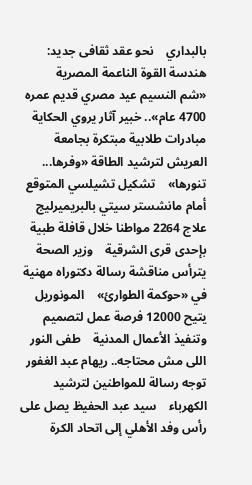بالبداري    نحو عقد ثقافى جديد: هندسة القوة الناعمة المصرية    «شم النسيم عيد مصري قديم عمره 4700 عام».. خبير آثار يروي الحكاية    مبادرات طلابية مبتكرة بجامعة العريش لترشيد الطاقة «وفرها... تنورها»    تشكيل تشيلسي المتوقع أمام مانشستر سيتي بالبريميرليج    علاج 2264 مواطنا خلال قافلة طبية بإحدى قرى الشرقية    وزير الصحة يترأس مناقشة رسالة دكتوراه مهنية في «حوكمة الطوارئ»    المونوريل يتيح 12000 فرصة عمل لتصميم وتنفيذ الأعمال المدنية    طفى النور اللى مش محتاجه.. ريهام عبد الغفور توجه رسالة للمواطنين لترشيد الكهرباء    سيد عبد الحفيظ يصل على رأس وفد الأهلي إلى اتحاد الكرة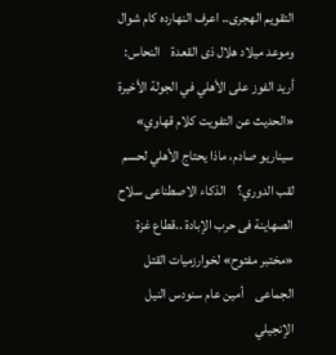التقويم الهجرى.. اعرف النهارده كام شوال وموعد ميلاد هلال ذى القعدة    النحاس: أريد الفوز على الأهلي في الجولة الأخيرة «الحديث عن التفويت كلام قهاوي»    سيناريو صادم، ماذا يحتاج الأهلي لحسم لقب الدوري؟    الذكاء الاصطناعى سلاح الصهاينة فى حرب الإبادة ..قطاع غزة «مختبر مفتوح» لخوارزميات القتل الجماعى    أمين عام سنودس النيل الإنجيلي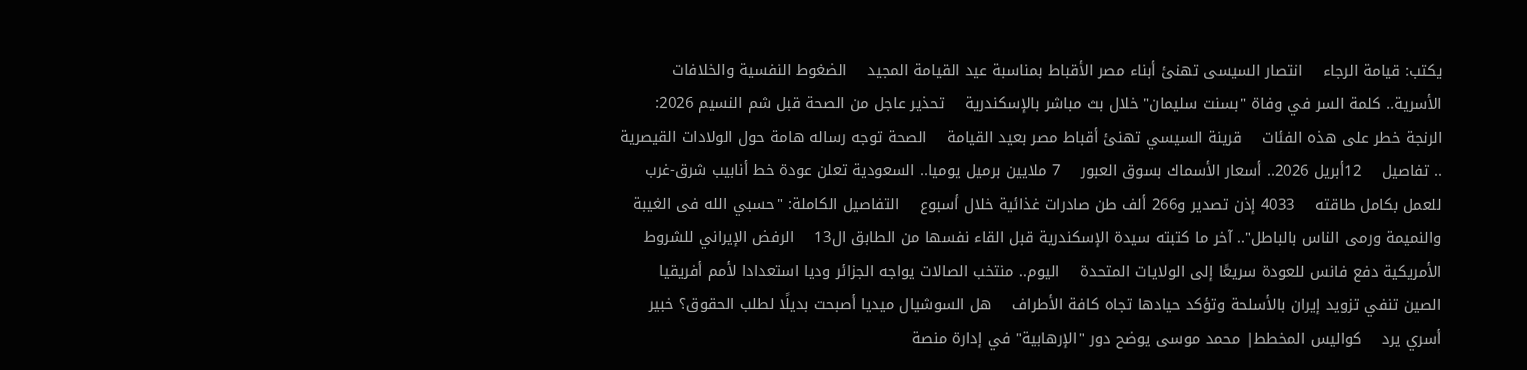يكتب: قيامة الرجاء    انتصار السيسى تهنئ أبناء مصر الأقباط بمناسبة عيد القيامة المجيد    الضغوط النفسية والخلافات الأسرية.. كلمة السر في وفاة "بسنت سليمان" خلال بث مباشر بالإسكندرية    تحذير عاجل من الصحة قبل شم النسيم 2026: الرنجة خطر على هذه الفئات    قرينة السيسي تهنئ أقباط مصر بعيد القيامة    الصحة توجه رساله هامة حول الولادات القيصرية .. تفاصيل    12أبريل 2026.. أسعار الأسماك بسوق العبور    7 ملايين برميل يوميا.. السعودية تعلن عودة خط أنابيب شرق-غرب للعمل بكامل طاقته    4033 إذن تصدير و266 ألف طن صادرات غذائية خلال أسبوع    التفاصيل الكاملة: "حسبي الله فى الغيبة والنميمة ورمى الناس بالباطل".. آخر ما كتبته سيدة الإسكندرية قبل القاء نفسها من الطابق ال13    الرفض الإيراني للشروط الأمريكية دفع فانس للعودة سريعًا إلى الولايات المتحدة    اليوم.. منتخب الصالات يواجه الجزائر وديا استعدادا لأمم أفريقيا    الصين تنفي تزويد إيران بالأسلحة وتؤكد حيادها تجاه كافة الأطراف    هل السوشيال ميديا أصبحت بديلًا لطلب الحقوق؟ خبير أسري يرد    كواليس المخطط| محمد موسى يوضح دور "الإرهابية" في إدارة منصة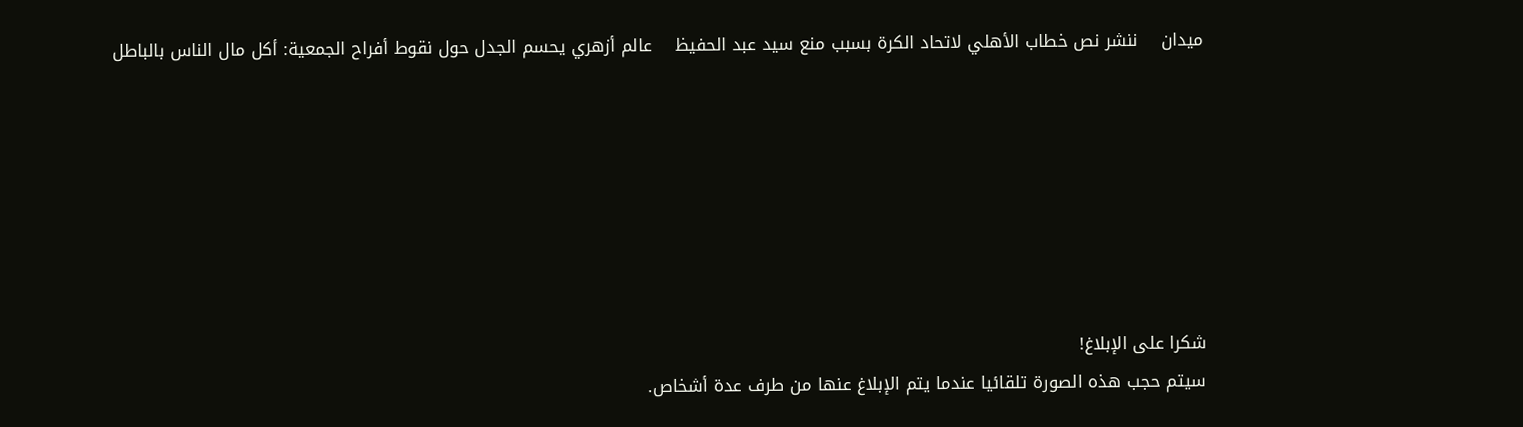ميدان    ننشر نص خطاب الأهلي لاتحاد الكرة بسبب منع سيد عبد الحفيظ    عالم أزهري يحسم الجدل حول نقوط أفراح الجمعية: أكل مال الناس بالباطل







شكرا على الإبلاغ!
سيتم حجب هذه الصورة تلقائيا عندما يتم الإبلاغ عنها من طرف عدة أشخاص.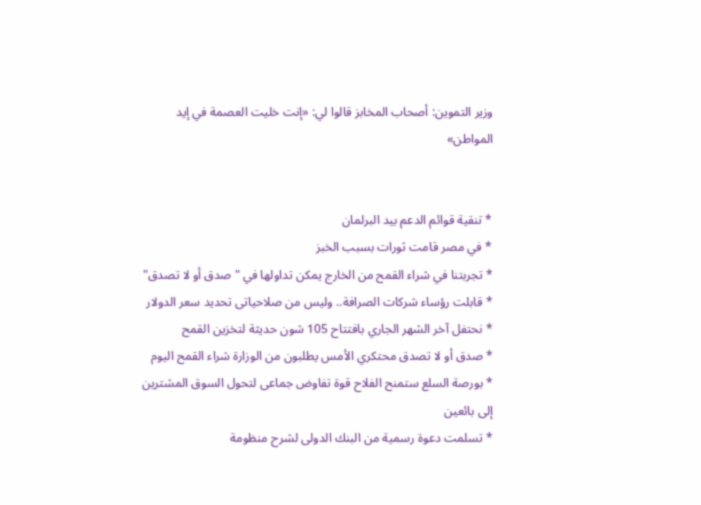وزير التموين: أصحاب المخابز قالوا لي: «إنت خليت العصمة في إيد المواطن»


* تنقية قوائم الدعم بيد البرلمان
* في مصر قامت ثورات بسبب الخبز
* تجربتنا في شراء القمح من الخارج يمكن تداولها في "صدق أو لا تصدق"
* قابلت رؤساء شركات الصرافة.. وليس من صلاحياتى تحديد سعر الدولار
* نحتفل آخر الشهر الجاري بافتتاح 105 شون حديثة لتخزين القمح
* صدق أو لا تصدق محتكري الأمس يطلبون من الوزارة شراء القمح اليوم
* بورصة السلع ستمنح الفلاح قوة تفاوض جماعى لتحول السوق المشترين إلى بائعين
* تسلمت دعوة رسمية من البنك الدولى لشرح منظومة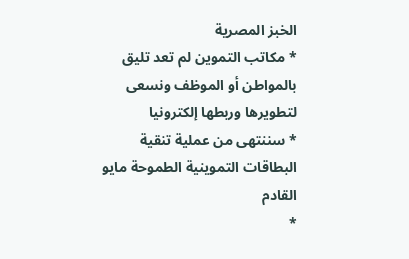الخبز المصرية
* مكاتب التموين لم تعد تليق بالمواطن أو الموظف ونسعى لتطويرها وربطها إلكترونيا
* سننتهى من عملية تنقية البطاقات التموينية الطموحة مايو القادم
*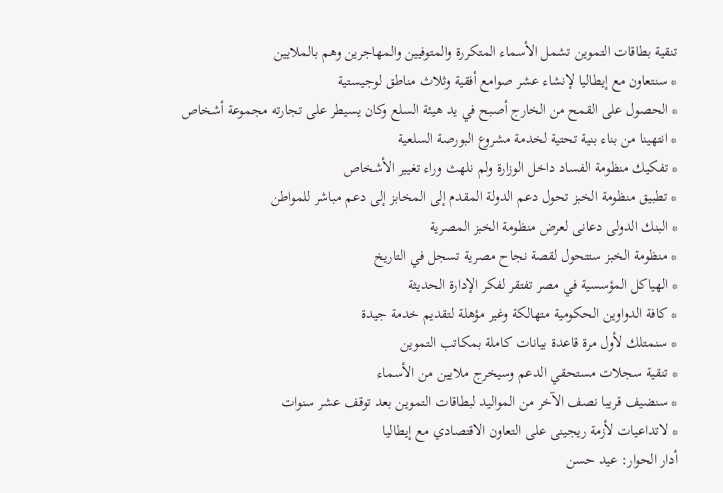تنقية بطاقات التموين تشمل الأسماء المتكررة والمتوفيين والمهاجرين وهم بالملايين
* سنتعاون مع إيطاليا لإنشاء عشر صوامع أفقية وثلاث مناطق لوجيستية
* الحصول على القمح من الخارج أصبح في يد هيئة السلع وكان يسيطر على تجارته مجموعة أشخاص
* انتهينا من بناء بنية تحتية لخدمة مشروع البورصة السلعية
* تفكيك منظومة الفساد داخل الوزارة ولم نلهث وراء تغيير الأشخاص
* تطبيق منظومة الخبز تحول دعم الدولة المقدم إلى المخابز إلى دعم مباشر للمواطن
* البنك الدولى دعانى لعرض منظومة الخبز المصرية
* منظومة الخبز ستتحول لقصة نجاح مصرية تسجل في التاريخ
* الهياكل المؤسسية في مصر تفتقر لفكر الإدارة الحديثة
* كافة الدواوين الحكومية متهالكة وغير مؤهلة لتقديم خدمة جيدة
* سنمتلك لأول مرة قاعدة بيانات كاملة بمكاتب التموين
* تنقية سجلات مستحقي الدعم وسيخرج ملايين من الأسماء
* سنضيف قريبا نصف الآخر من المواليد لبطاقات التموين بعد توقف عشر سنوات
* لاتداعيات لأزمة ريجينى على التعاون الاقتصادي مع إيطاليا
أدار الحوار: عيد حسن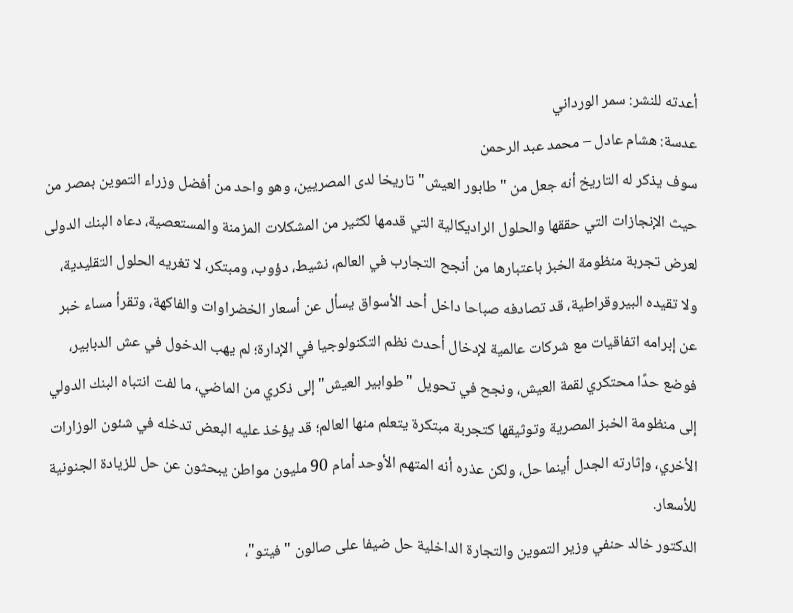أعدته للنشر: سمر الورداني
عدسة: هشام عادل – محمد عبد الرحمن
سوف يذكر له التاريخ أنه جعل من "طابور العيش" تاريخا لدى المصريين، وهو واحد من أفضل وزراء التموين بمصر من حيث الإنجازات التي حققها والحلول الراديكالية التي قدمها لكثير من المشكلات المزمنة والمستعصية، دعاه البنك الدولى لعرض تجربة منظومة الخبز باعتبارها من أنجح التجارب في العالم، نشيط، دؤوب، ومبتكر، لا تغريه الحلول التقليدية، ولا تقيده البيروقراطية، قد تصادفه صباحا داخل أحد الأسواق يسأل عن أسعار الخضراوات والفاكهة، وتقرأ مساء خبر عن إبرامه اتفاقيات مع شركات عالمية لإدخال أحدث نظم التكنولوجيا في الإدارة؛ لم يهب الدخول في عش الدبابير، فوضع حدًا محتكري لقمة العيش، ونجح في تحويل "طوابير العيش" إلى ذكري من الماضي، ما لفت انتباه البنك الدولي إلى منظومة الخبز المصرية وتوثيقها كتجربة مبتكرة يتعلم منها العالم؛ قد يؤخذ عليه البعض تدخله في شئون الوزارات الأخري، وإثارته الجدل أينما حل، ولكن عذره أنه المتهم الأوحد أمام 90 مليون مواطن يبحثون عن حل للزيادة الجنونية للأسعار.
الدكتور خالد حنفي وزير التموين والتجارة الداخلية حل ضيفا على صالون "فيتو"،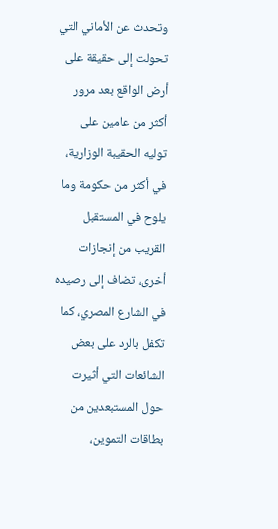وتحدث عن الأماني التي تحولت إلى حقيقة على أرض الواقع بعد مرور أكثر من عامين على توليه الحقيبة الوزارية، في أكثر من حكومة وما يلوح في المستقبل القريب من إنجازات أخرى، تضاف إلى رصيده في الشارع المصري، كما تكفل بالرد على بعض الشائعات التي أثيرت حول المستبعدين من بطاقات التموين،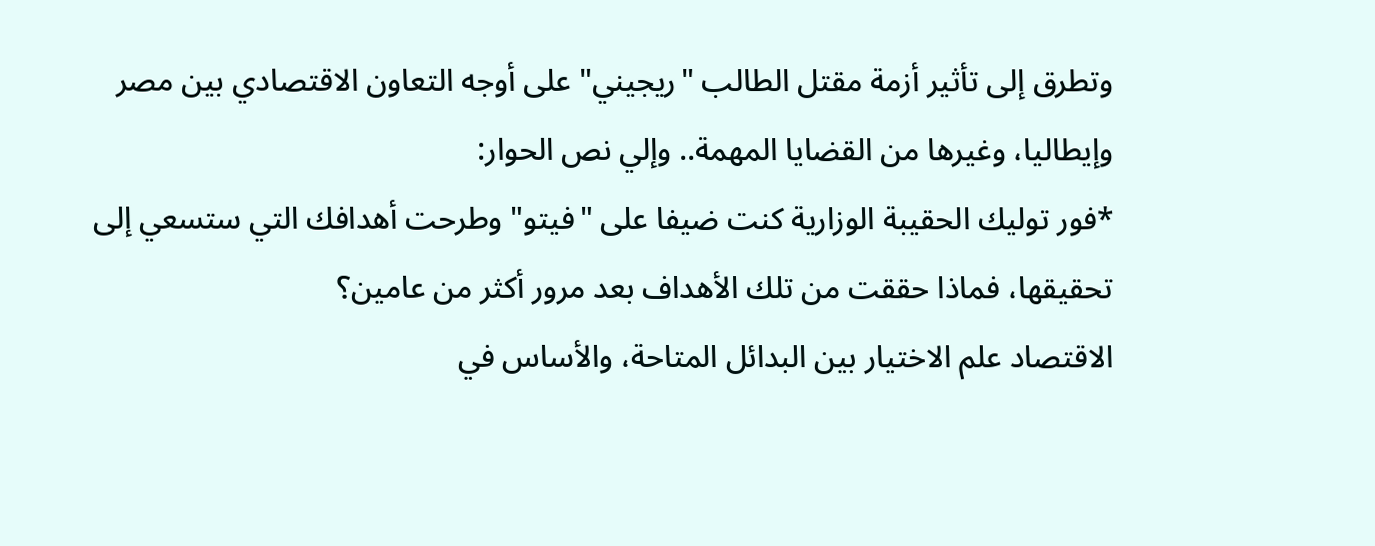وتطرق إلى تأثير أزمة مقتل الطالب "ريجيني" على أوجه التعاون الاقتصادي بين مصر وإيطاليا، وغيرها من القضايا المهمة.. وإلي نص الحوار:
*فور توليك الحقيبة الوزارية كنت ضيفا على "فيتو" وطرحت أهدافك التي ستسعي إلى تحقيقها، فماذا حققت من تلك الأهداف بعد مرور أكثر من عامين؟
الاقتصاد علم الاختيار بين البدائل المتاحة، والأساس في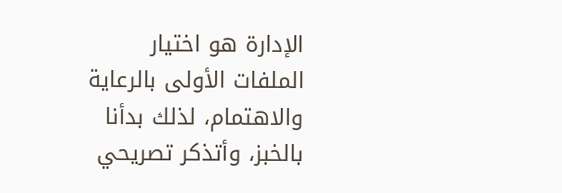الإدارة هو اختيار الملفات الأولى بالرعاية والاهتمام، لذلك بدأنا بالخبز، وأتذكر تصريحي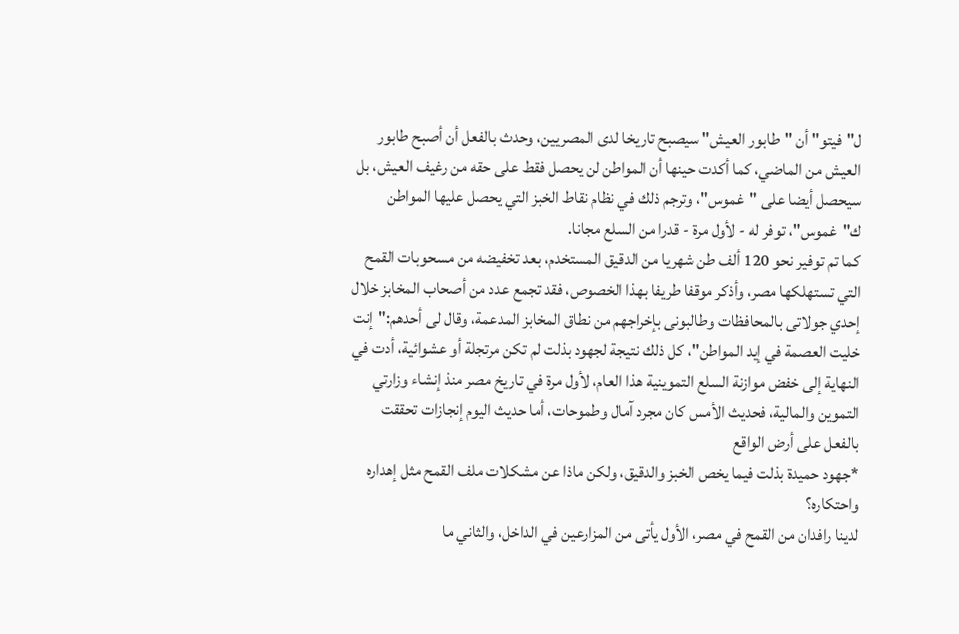ل"فيتو" أن "طابور العيش" سيصبح تاريخا لدى المصريين، وحدث بالفعل أن أصبح طابور العيش من الماضي، كما أكدت حينها أن المواطن لن يحصل فقط على حقه من رغيف العيش، بل سيحصل أيضا على "غموس"، وترجم ذلك في نظام نقاط الخبز التي يحصل عليها المواطن ك"غموس"، توفر له - لأول مرة - قدرا من السلع مجانا.
كما تم توفير نحو 120 ألف طن شهريا من الدقيق المستخدم، بعد تخفيضه من مسحوبات القمح التي تستهلكها مصر، وأذكر موقفا طريفا بهذا الخصوص، فقد تجمع عدد من أصحاب المخابز خلال إحدي جولاتى بالمحافظات وطالبونى بإخراجهم من نطاق المخابز المدعمة، وقال لى أحدهم:"إنت خليت العصمة في إيد المواطن"، كل ذلك نتيجة لجهود بذلت لم تكن مرتجلة أو عشوائية، أدت في النهاية إلى خفض موازنة السلع التموينية هذا العام، لأول مرة في تاريخ مصر منذ إنشاء وزارتي التموين والمالية، فحديث الأمس كان مجرد آمال وطموحات، أما حديث اليوم إنجازات تحققت بالفعل على أرض الواقع
*جهود حميدة بذلت فيما يخص الخبز والدقيق، ولكن ماذا عن مشكلات ملف القمح مثل إهداره واحتكاره؟
لدينا رافدان من القمح في مصر، الأول يأتى من المزارعين في الداخل، والثاني ما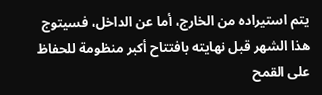يتم استيراده من الخارج، أما عن الداخل، فسيتوج هذا الشهر قبل نهايته بافتتاح أكبر منظومة للحفاظ على القمح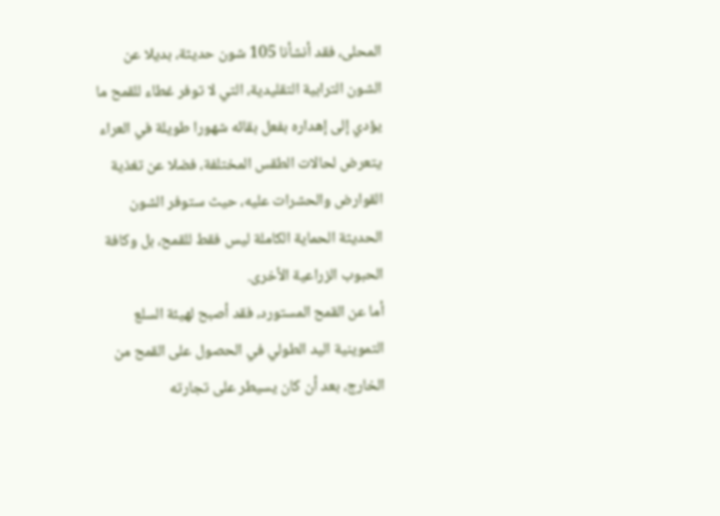المحلى، فقد أنشأنا 105 شون حديثة، بديلا عن الشون الترابية التقليدية، التي لا توفر غطاء للقمح ما يؤدي إلى إهداره بفعل بقائه شهورا طويلة في العراء يتعرض لحالات الطقس المختلفة، فضلا عن تغذية القوارض والحشرات عليه، حيث ستوفر الشون الحديثة الحماية الكاملة ليس فقط للقمح، بل وكافة الحبوب الزراعية الأخرى.
أما عن القمح المستورد، فقد أصبح لهيئة السلع التموينية اليد الطولي في الحصول على القمح من الخارج، بعد أن كان يسيطر على تجارته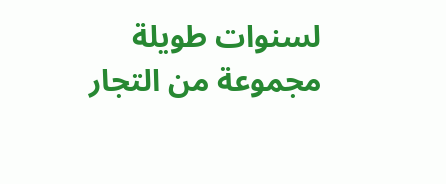لسنوات طويلة مجموعة من التجار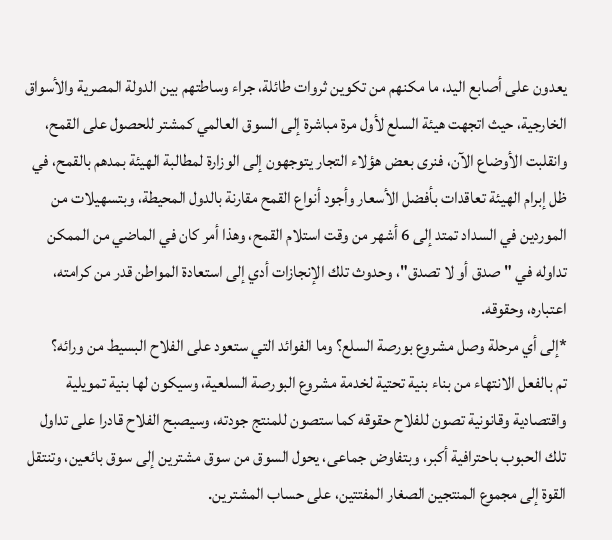يعدون على أصابع اليد، ما مكنهم من تكوين ثروات طائلة، جراء وساطتهم بين الدولة المصرية والأسواق الخارجية، حيث اتجهت هيئة السلع لأول مرة مباشرة إلى السوق العالمي كمشتر للحصول على القمح، وانقلبت الأوضاع الآن، فنرى بعض هؤلاء التجار يتوجهون إلى الوزارة لمطالبة الهيئة بمدهم بالقمح، في ظل إبرام الهيئة تعاقدات بأفضل الأسعار وأجود أنواع القمح مقارنة بالدول المحيطة، وبتسهيلات من الموردين في السداد تمتد إلى 6 أشهر من وقت استلام القمح، وهذا أمر كان في الماضي من الممكن تداوله في "صدق أو لا تصدق"، وحدوث تلك الإنجازات أدي إلى استعادة المواطن قدر من كرامته، اعتباره، وحقوقه.
*إلى أي مرحلة وصل مشروع بورصة السلع؟ وما الفوائد التي ستعود على الفلاح البسيط من ورائه؟
تم بالفعل الانتهاء من بناء بنية تحتية لخدمة مشروع البورصة السلعية، وسيكون لها بنية تمويلية واقتصادية وقانونية تصون للفلاح حقوقه كما ستصون للمنتج جودته، وسيصبح الفلاح قادرا على تداول تلك الحبوب باحترافية أكبر، وبتفاوض جماعى، يحول السوق من سوق مشترين إلى سوق بائعين، وتنتقل القوة إلى مجموع المنتجين الصغار المفتتين، على حساب المشترين.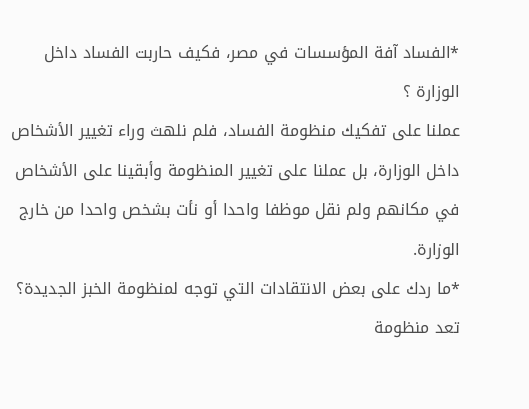*الفساد آفة المؤسسات في مصر، فكيف حاربت الفساد داخل الوزارة ؟
عملنا على تفكيك منظومة الفساد، فلم نلهث وراء تغيير الأشخاص داخل الوزارة، بل عملنا على تغيير المنظومة وأبقينا على الأشخاص في مكانهم ولم نقل موظفا واحدا أو نأت بشخص واحدا من خارج الوزارة.
*ما ردك على بعض الانتقادات التي توجه لمنظومة الخبز الجديدة؟
تعد منظومة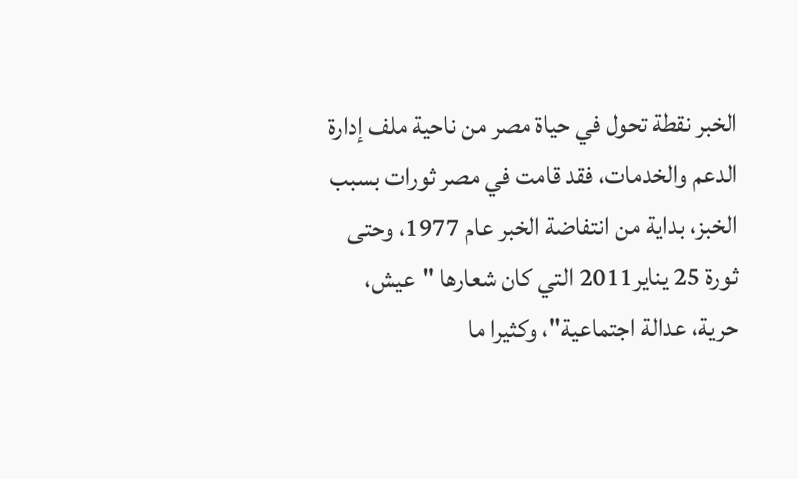الخبر نقطة تحول في حياة مصر من ناحية ملف إدارة الدعم والخدمات، فقد قامت في مصر ثورات بسبب الخبز، بداية من انتفاضة الخبر عام 1977، وحتى ثورة 25 يناير2011 التي كان شعارها "عيش، حرية، عدالة اجتماعية"، وكثيرا ما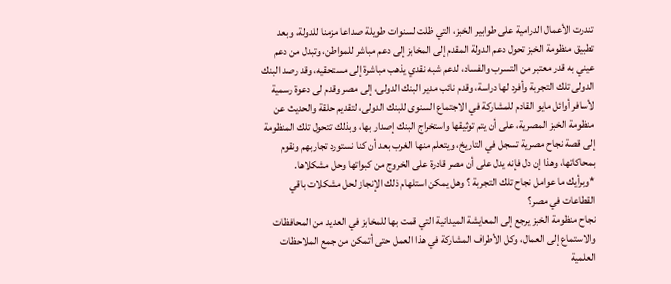تندرت الأعمال الدرامية على طوابير الخبز، التي ظلت لسنوات طويلة صداعا مزمنا للدولة، وبعد تطبيق منظومة الخبز تحول دعم الدولة المقدم إلى المخابز إلى دعم مباشر للمواطن، وتبدل من دعم عيني به قدر معتبر من التسرب والفساد، لدعم شبه نقدي يذهب مباشرة إلى مستحقيه، وقد رصد البنك الدولى تلك التجربة وأفرد لها دراسة، وقدم نائب مدير البنك الدولى، إلى مصر وقدم لى دعوة رسمية لأسافر أوائل مايو القادم للمشاركة في الاجتماع السنوى للبنك الدولى، لتقديم حلقة والحديث عن منظومة الخبز المصرية، على أن يتم توثيقها واستخراج البنك إصدار بها، وبذلك تتحول تلك المنظومة إلى قصة نجاح مصرية تسجل في التاريخ، ويتعلم منها الغرب بعد أن كنا نستورد تجاربهم ونقوم بمحاكاتها، وهذا إن دل فإنه يدل على أن مصر قادرة على الخروج من كبواتها وحل مشكلاها.
*وبرأيك ما عوامل نجاح تلك التجربة ؟ وهل يمكن استلهام ذلك الإنجاز لحل مشكلات باقي القطاعات في مصر؟
نجاح منظومة الخبز يرجع إلى المعايشة الميدانية التي قمت بها للمخابز في العديد من المحافظات والاستماع إلى العمال، وكل الأطراف المشاركة في هذا العمل حتى أتمكن من جمع الملاحظات العلمية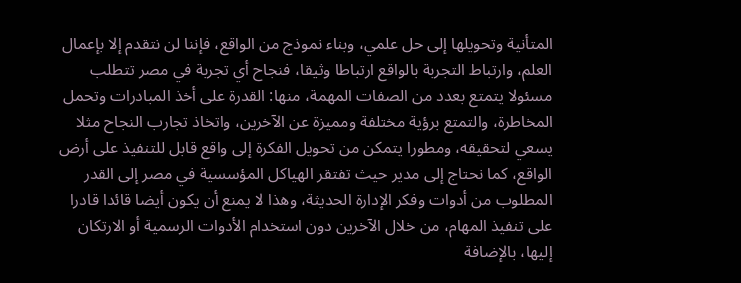المتأنية وتحويلها إلى حل علمي، وبناء نموذج من الواقع، فإننا لن نتقدم إلا بإعمال العلم، وارتباط التجربة بالواقع ارتباطا وثيقا، فنجاح أي تجربة في مصر تتطلب مسئولا يتمتع بعدد من الصفات المهمة، منها: القدرة على أخذ المبادرات وتحمل المخاطرة، والتمتع برؤية مختلفة ومميزة عن الآخرين، واتخاذ تجارب النجاح مثلا يسعي لتحقيقه، ومطورا يتمكن من تحويل الفكرة إلى واقع قابل للتنفيذ على أرض الواقع، كما نحتاج إلى مدير حيث تفتقر الهياكل المؤسسية في مصر إلى القدر المطلوب من أدوات وفكر الإدارة الحديثة، وهذا لا يمنع أن يكون أيضا قائدا قادرا على تنفيذ المهام، من خلال الآخرين دون استخدام الأدوات الرسمية أو الارتكان إليها، بالإضافة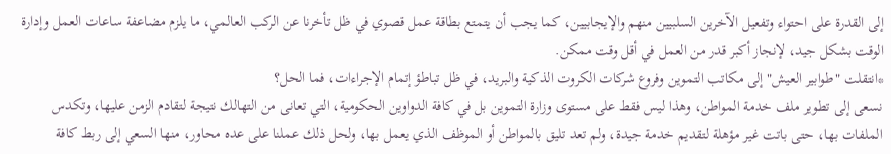إلى القدرة على احتواء وتفعيل الآخرين السلبيين منهم والإيجابيين، كما يجب أن يتمتع بطاقة عمل قصوي في ظل تأخرنا عن الركب العالمي، ما يلزم مضاعفة ساعات العمل وإدارة الوقت بشكل جيد، لإنجاز أكبر قدر من العمل في أقل وقت ممكن.
*انتقلت "طوابير العيش" إلى مكاتب التموين وفروع شركات الكروت الذكية والبريد، في ظل تباطؤ إتمام الإجراءات، فما الحل؟
نسعى إلى تطوير ملف خدمة المواطن، وهذا ليس فقط على مستوى وزارة التموين بل في كافة الدواوين الحكومية، التي تعانى من التهالك نتيجة لتقادم الزمن عليها، وتكدس الملفات بها، حتى باتت غير مؤهلة لتقديم خدمة جيدة، ولم تعد تليق بالمواطن أو الموظف الذي يعمل بها، ولحل ذلك عملنا على عده محاور، منها السعي إلى ربط كافة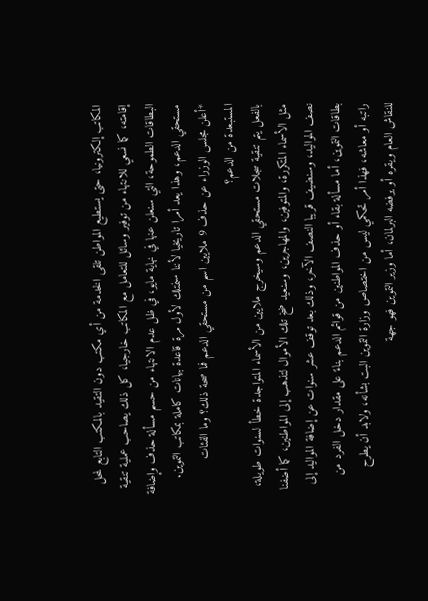المكاتب إلكترونيا، حتى يستطيع المواطن تلقى الخدمة من أي مكتب دون التقيد بالمكتب التابع لمحل إقامته، كما نسعي للانتهاء من توفير وسائل للتعامل مع المكاتب خارجيا، كل ذلك يصاحب عملية تنقية البطاقات الطموحة، التي سنعلن عنها في نهاية مايو، في ظل عدم الانتهاء من حسم مسألة حذف وإضافة مستحقي الدعم، وهذا يعد أمرا تاريخيا لأننا سنمتلك لأول مرة قاعدة بيانات كاملة بمكاتب التموين.
*أعلن مجلس الوزراء عن حذف 9 ملايين اسم من مستحقي الدعم فما صحة ذلك؟ وما الفئات المستبعدة من الدعم؟
بالفعل يتم تنقية سجلات مستحقي الدعم وسيخرج ملايين من الأسماء المتواجدة خطأ لسنوات طويلة، مثل الأسماء المتكررة، والمتوفين، والمهاجرين، وسنعيد ضخ تلك الأموال لتذهب إلى المواطنين، كما أضفنا نصف المواليد، وسنضيف قريبا النصف الآخر، وذلك بعد توقف عشر سنوات عن إضافة المواليد إلى بطاقات التموين، أما مسألة بقاء أو حذف المواطنين من قوائم الدعم بناءً على مقدار دخل الفرد من راتبه أو معاشه، فهذا أمر تحكمي ليس من اختصاص وزارة التموين البت بشأنه، ولابد أن يطرح للنقاش العام ويقره أو يرفضه البرلمان، أما وزير التموين فهو جهة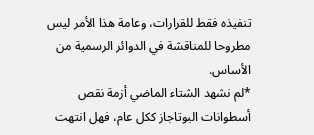تنفيذه فقط للقرارات، وعامة هذا الأمر ليس مطروحا للمناقشة في الدوائر الرسمية من الأساس.
*لم نشهد الشتاء الماضي أزمة نقص أسطوانات البوتاجاز ككل عام، فهل انتهت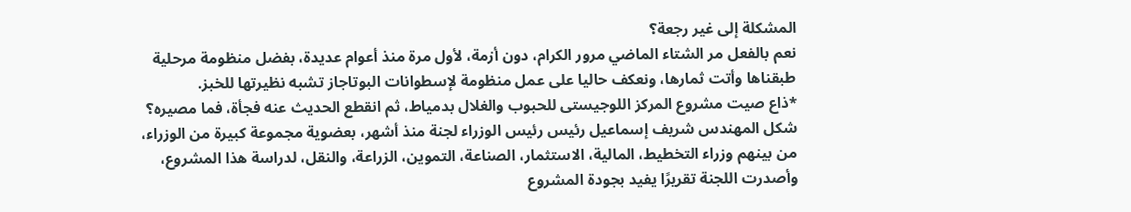المشكلة إلى غير رجعة؟
نعم بالفعل مر الشتاء الماضي مرور الكرام، دون أزمة، لأول مرة منذ أعوام عديدة، بفضل منظومة مرحلية طبقناها وأتت ثمارها، ونعكف حاليا على عمل منظومة لإسطوانات البوتاجاز تشبه نظيرتها للخبز.
*ذاع صيت مشروع المركز اللوجيستى للحبوب والغلال بدمياط، ثم انقطع الحديث عنه فجأة، فما مصيره؟
شكل المهندس شريف إسماعيل رئيس رئيس الوزراء لجنة منذ أشهر، بعضوية مجموعة كبيرة من الوزراء، من بينهم وزراء التخطيط، المالية، الاستثمار، الصناعة، التموين، الزراعة، والنقل، لدراسة هذا المشروع، وأصدرت اللجنة تقريرًا يفيد بجودة المشروع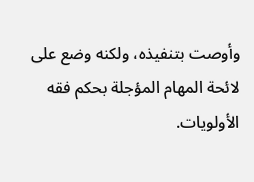وأوصت بتنفيذه، ولكنه وضع على لائحة المهام المؤجلة بحكم فقه الأولويات.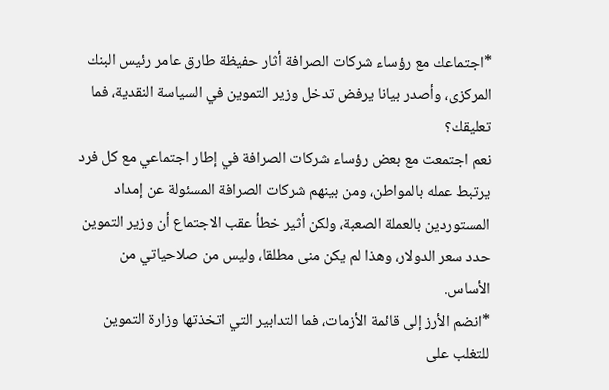*اجتماعك مع رؤساء شركات الصرافة أثار حفيظة طارق عامر رئيس البنك المركزى، وأصدر بيانا يرفض تدخل وزير التموين في السياسة النقدية، فما تعليقك؟
نعم اجتمعت مع بعض رؤساء شركات الصرافة في إطار اجتماعي مع كل فرد يرتبط عمله بالمواطن، ومن بينهم شركات الصرافة المسئولة عن إمداد المستوردين بالعملة الصعبة، ولكن أثير خطأ عقب الاجتماع أن وزير التموين حدد سعر الدولار، وهذا لم يكن منى مطلقا، وليس من صلاحياتي من الأساس.
*انضم الأرز إلى قائمة الأزمات، فما التدابير التي اتخذتها وزارة التموين للتغلب على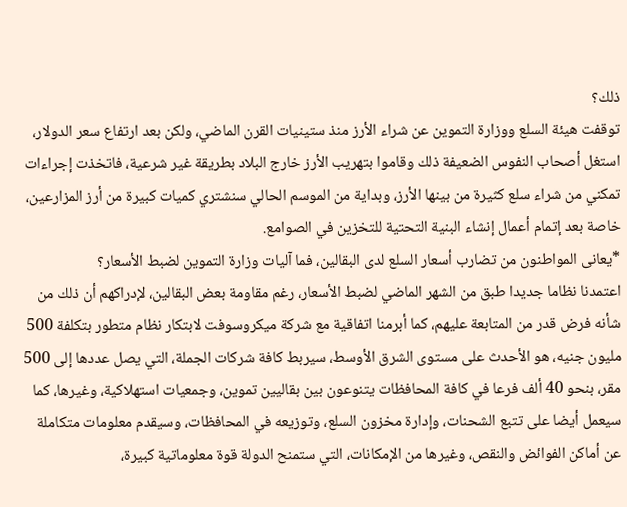ذلك؟
توقفت هيئة السلع ووزارة التموين عن شراء الأرز منذ ستينيات القرن الماضي، ولكن بعد ارتفاع سعر الدولار، استغل أصحاب النفوس الضعيفة ذلك وقاموا بتهريب الأرز خارج البلاد بطريقة غير شرعية، فاتخذت إجراءات تمكني من شراء سلع كثيرة من بينها الأرز، وبداية من الموسم الحالي سنشتري كميات كبيرة من أرز المزارعين، خاصة بعد إتمام أعمال إنشاء البنية التحتية للتخزين في الصوامع.
*يعانى المواطنون من تضارب أسعار السلع لدى البقالين، فما آليات وزارة التموين لضبط الأسعار؟
اعتمدنا نظاما جديدا طبق من الشهر الماضي لضبط الأسعار، رغم مقاومة بعض البقالين، لإدراكهم أن ذلك من شأنه فرض قدر من المتابعة عليهم، كما أبرمنا اتفاقية مع شركة ميكروسوفت لابتكار نظام متطور بتكلفة 500 مليون جنيه، هو الأحدث على مستوى الشرق الأوسط، سيربط كافة شركات الجملة، التي يصل عددها إلى 500 مقر، بنحو 40 ألف فرعا في كافة المحافظات يتنوعون بين بقاليين تموين، وجمعيات استهلاكية، وغيرها، كما سيعمل أيضا على تتبع الشحنات، وإدارة مخزون السلع، وتوزيعه في المحافظات، وسيقدم معلومات متكاملة عن أماكن الفوائض والنقص، وغيرها من الإمكانات، التي ستمنح الدولة قوة معلوماتية كبيرة،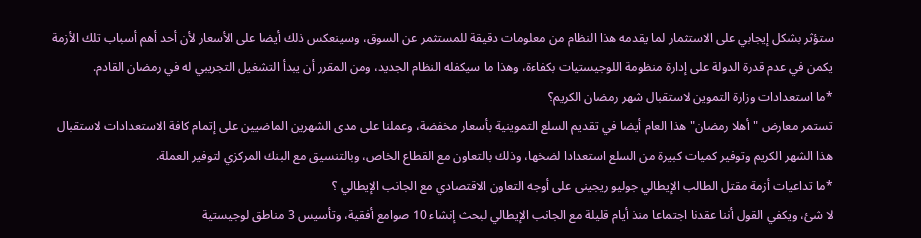ستؤثر بشكل إيجابي على الاستثمار لما يقدمه هذا النظام من معلومات دقيقة للمستثمر عن السوق، وسينعكس ذلك أيضا على الأسعار لأن أحد أهم أسباب تلك الأزمة يكمن في عدم قدرة الدولة على إدارة منظومة اللوجيستيات بكفاءة، وهذا ما سيكفله النظام الجديد، ومن المقرر أن يبدأ التشغيل التجريبي له في رمضان القادم.
*ما استعدادات وزارة التموين لاستقبال شهر رمضان الكريم؟
تستمر معارض "أهلا رمضان" هذا العام أيضا في تقديم السلع التموينية بأسعار مخفضة، وعملنا على مدى الشهرين الماضيين على إتمام كافة الاستعدادات لاستقبال هذا الشهر الكريم وتوفير كميات كبيرة من السلع استعدادا لضخها، وذلك بالتعاون مع القطاع الخاص، وبالتنسيق مع البنك المركزي لتوفير العملة.
*ما تداعيات أزمة مقتل الطالب الإيطالي جوليو ريجينى على أوجه التعاون الاقتصادي مع الجانب الإيطالي ؟
لا شئ، ويكفي القول أننا عقدنا اجتماعا منذ أيام قليلة مع الجانب الإيطالي لبحث إنشاء 10 صوامع أفقية، وتأسيس 3 مناطق لوجيستية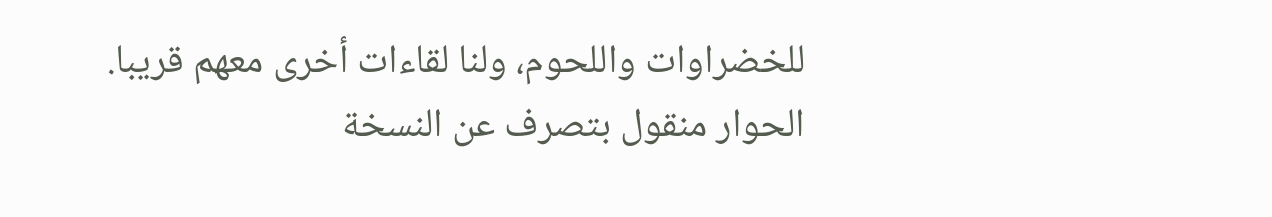للخضراوات واللحوم، ولنا لقاءات أخرى معهم قريبا.
الحوار منقول بتصرف عن النسخة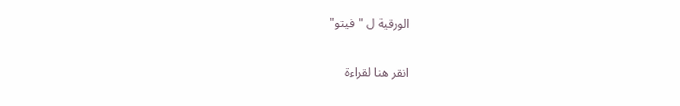الورقية ل "فيتو"


انقر هنا لقراءة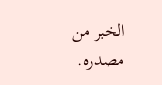الخبر من مصدره.